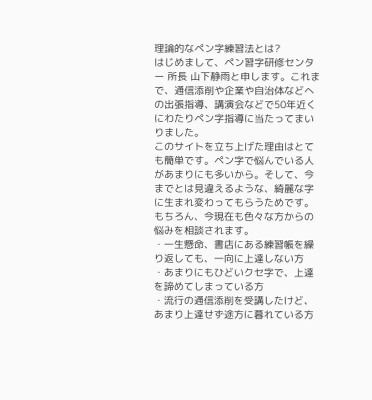理論的なペン字練習法とは?
はじめまして、ペン習字研修センター 所長 山下静雨と申します。これまで、通信添削や企業や自治体などへの出張指導、講演会などで50年近くにわたりペン字指導に当たってまいりました。
このサイトを立ち上げた理由はとても簡単です。ペン字で悩んでいる人があまりにも多いから。そして、今までとは見違えるような、綺麗な字に生まれ変わってもらうためです。
もちろん、今現在も色々な方からの悩みを相談されます。
・一生懸命、書店にある練習帳を繰り返しても、一向に上達しない方
・あまりにもひどいクセ字で、上達を諦めてしまっている方
・流行の通信添削を受講したけど、あまり上達せず途方に暮れている方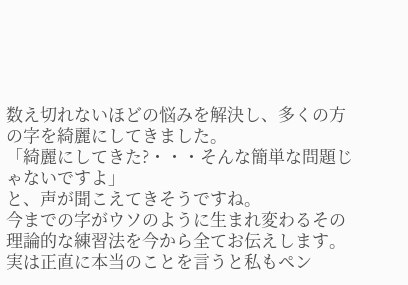数え切れないほどの悩みを解決し、多くの方の字を綺麗にしてきました。
「綺麗にしてきた?・・・そんな簡単な問題じゃないですよ」
と、声が聞こえてきそうですね。
今までの字がウソのように生まれ変わるその理論的な練習法を今から全てお伝えします。
実は正直に本当のことを言うと私もペン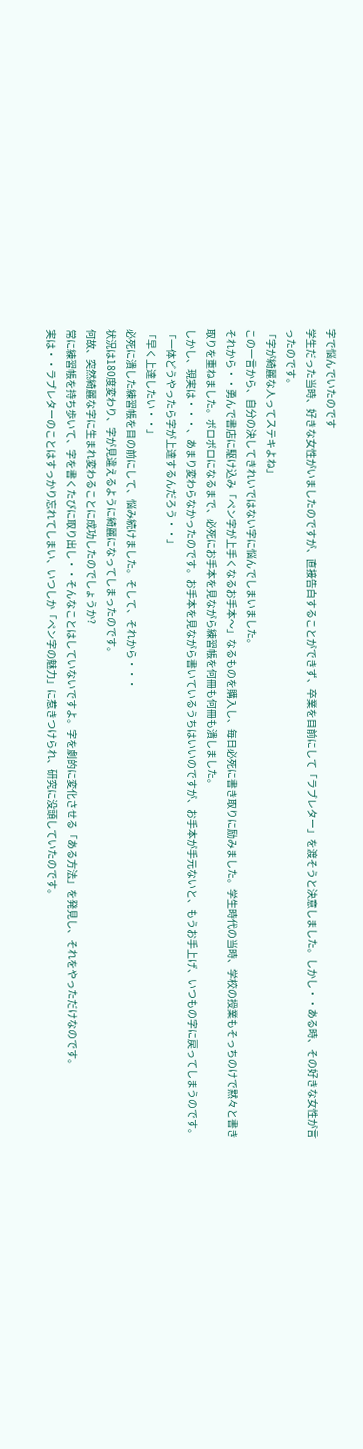字で悩んでいたのです
学生だった当時、好きな女性がいましたのですが、直接告白することができず、卒業を目前にして「ラブレター」を渡そうと決意しました。しかし・・ある時、その好きな女性が言ったのです。
「字が綺麗な人ってステキよね」
この一言から、自分の決してきれいではない字に悩んでしまいました。
それから・・勇んで書店に駆け込み「ペン字が上手くなるお手本〜」なるものを購入し、毎日必死に書き取りに励みました。学生時代の当時、学校の授業もそっちのけで黙々と書き取りを重ねました。ボロボロになるまで、必死にお手本を見ながら練習帳を何冊も何冊も潰しました。
しかし、現実は・・・、あまり変わらなかったのです。お手本を見ながら書いているうちはいいのですが、お手本が手元ないと、もうお手上げ、いつもの字に戻ってしまうのです。
「一体どうやったら字が上達するんだろう・・」
「早く上達したい・・」
必死に潰した練習帳を目の前にして、悩み続けました。そして、それから・・・
状況は180度変わり、字が見違えるように綺麗になってしまったのです。
何故、突然綺麗な字に生まれ変わることに成功したのでしょうか?
常に練習帳を持ち歩いて、字を書くたびに取り出し・・そんなことはしていないですよ。字を劇的に変化させる「ある方法」を発見し、それをやっただけなのです。
実は・・ラブレターのことはすっかり忘れてしまい、いつしか「ペン字の魅力」に惹きつけられ、研究に没頭していたのです。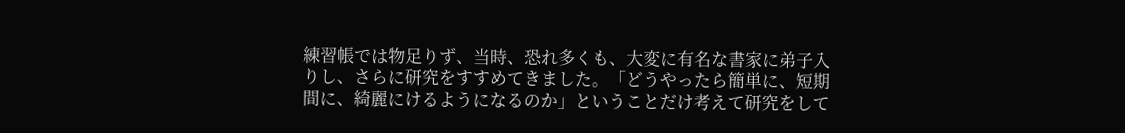練習帳では物足りず、当時、恐れ多くも、大変に有名な書家に弟子入りし、さらに研究をすすめてきました。「どうやったら簡単に、短期間に、綺麗にけるようになるのか」ということだけ考えて研究をして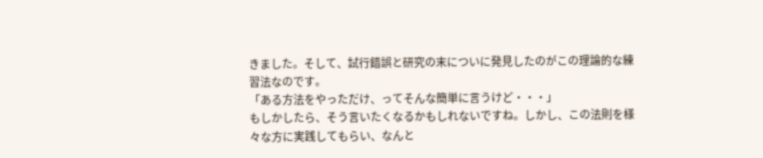きました。そして、試行錯誤と研究の末についに発見したのがこの理論的な練習法なのです。
「ある方法をやっただけ、ってそんな簡単に言うけど・・・」
もしかしたら、そう言いたくなるかもしれないですね。しかし、この法則を様々な方に実践してもらい、なんと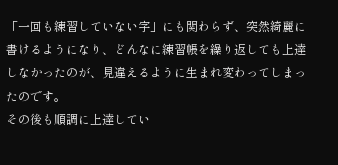「一回も練習していない字」にも関わらず、突然綺麗に書けるようになり、どんなに練習帳を繰り返しても上達しなかったのが、見違えるように生まれ変わってしまったのです。
その後も順調に上達してい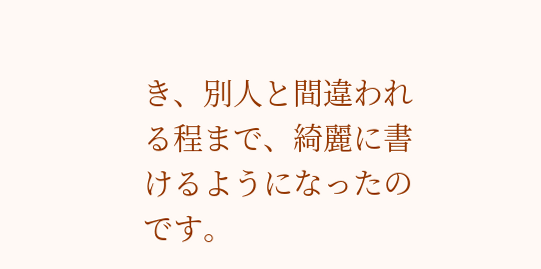き、別人と間違われる程まで、綺麗に書けるようになったのです。